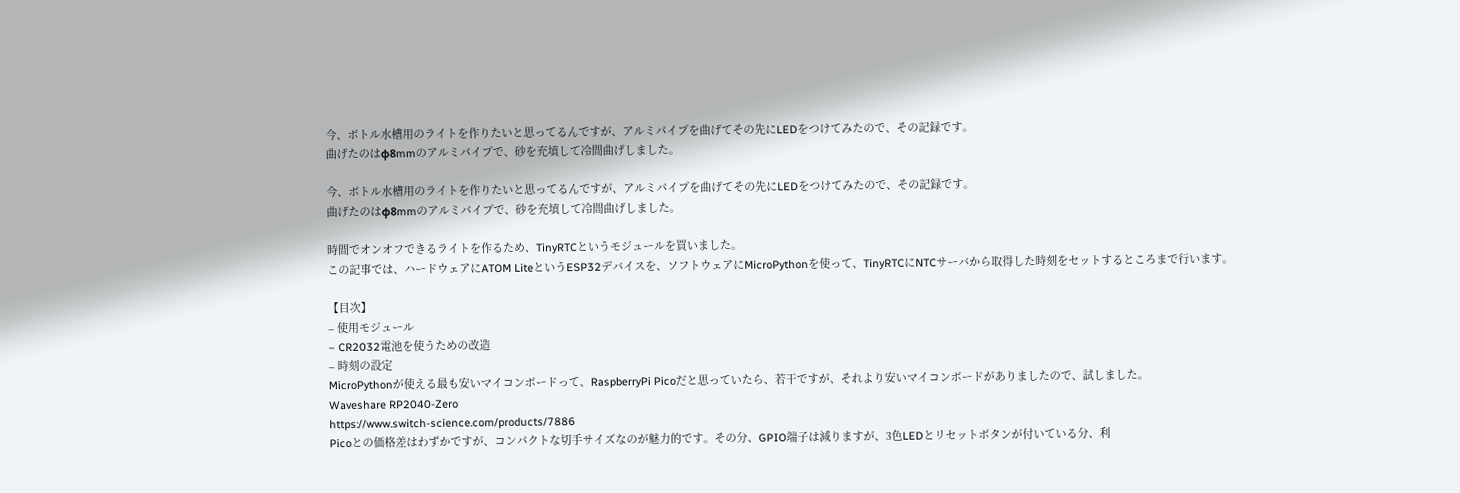今、ボトル水槽用のライトを作りたいと思ってるんですが、アルミパイプを曲げてその先にLEDをつけてみたので、その記録です。
曲げたのはφ8mmのアルミパイプで、砂を充填して冷間曲げしました。

今、ボトル水槽用のライトを作りたいと思ってるんですが、アルミパイプを曲げてその先にLEDをつけてみたので、その記録です。
曲げたのはφ8mmのアルミパイプで、砂を充填して冷間曲げしました。

時間でオンオフできるライトを作るため、TinyRTCというモジュールを買いました。
この記事では、ハードウェアにATOM LiteというESP32デバイスを、ソフトウェアにMicroPythonを使って、TinyRTCにNTCサーバから取得した時刻をセットするところまで行います。

【目次】
– 使用モジュール
– CR2032電池を使うための改造
– 時刻の設定
MicroPythonが使える最も安いマイコンボードって、RaspberryPi Picoだと思っていたら、若干ですが、それより安いマイコンボードがありましたので、試しました。
Waveshare RP2040-Zero
https://www.switch-science.com/products/7886
Picoとの価格差はわずかですが、コンパクトな切手サイズなのが魅力的です。その分、GPIO端子は減りますが、3色LEDとリセットボタンが付いている分、利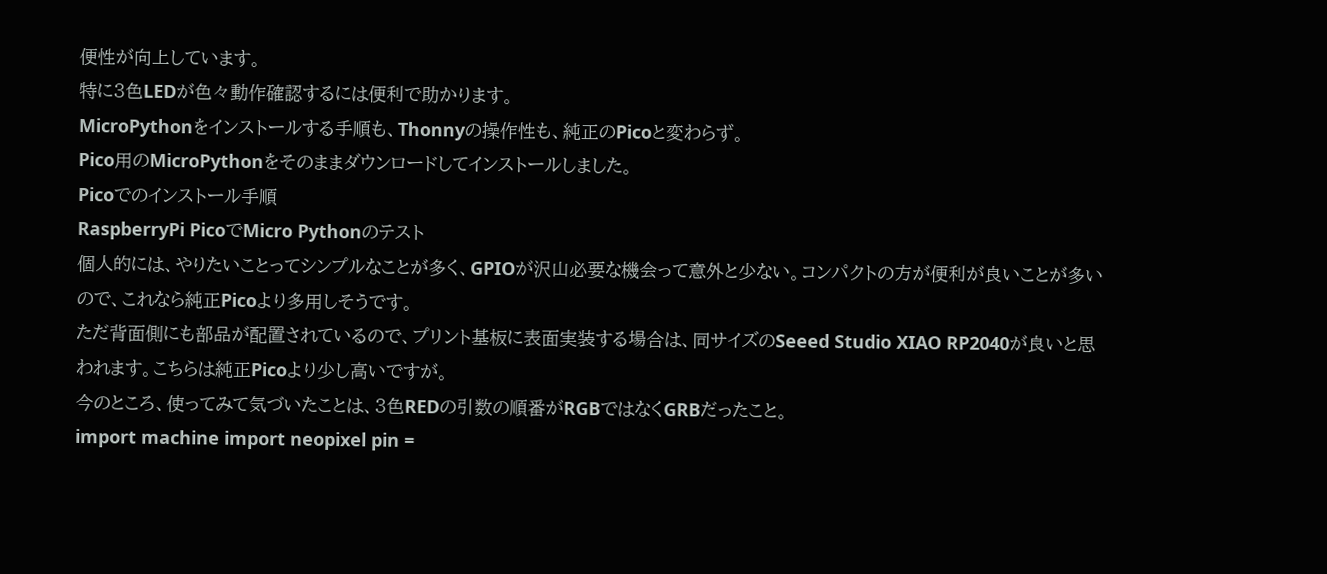便性が向上しています。
特に3色LEDが色々動作確認するには便利で助かります。
MicroPythonをインストールする手順も、Thonnyの操作性も、純正のPicoと変わらず。
Pico用のMicroPythonをそのままダウンロードしてインストールしました。
Picoでのインストール手順
RaspberryPi PicoでMicro Pythonのテスト
個人的には、やりたいことってシンプルなことが多く、GPIOが沢山必要な機会って意外と少ない。コンパクトの方が便利が良いことが多いので、これなら純正Picoより多用しそうです。
ただ背面側にも部品が配置されているので、プリント基板に表面実装する場合は、同サイズのSeeed Studio XIAO RP2040が良いと思われます。こちらは純正Picoより少し高いですが。
今のところ、使ってみて気づいたことは、3色REDの引数の順番がRGBではなくGRBだったこと。
import machine import neopixel pin =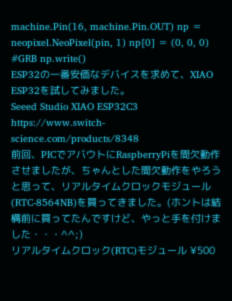machine.Pin(16, machine.Pin.OUT) np = neopixel.NeoPixel(pin, 1) np[0] = (0, 0, 0) #GRB np.write()
ESP32の一番安価なデバイスを求めて、XIAO ESP32を試してみました。
Seeed Studio XIAO ESP32C3
https://www.switch-science.com/products/8348
前回、PICでアバウトにRaspberryPiを間欠動作させましたが、ちゃんとした間欠動作をやろうと思って、リアルタイムクロックモジュール(RTC-8564NB)を買ってきました。(ホントは結構前に買ってたんですけど、やっと手を付けました・・・^^;)
リアルタイムクロック(RTC)モジュール ¥500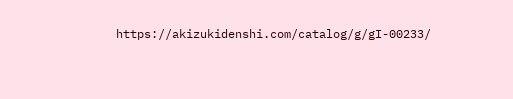https://akizukidenshi.com/catalog/g/gI-00233/